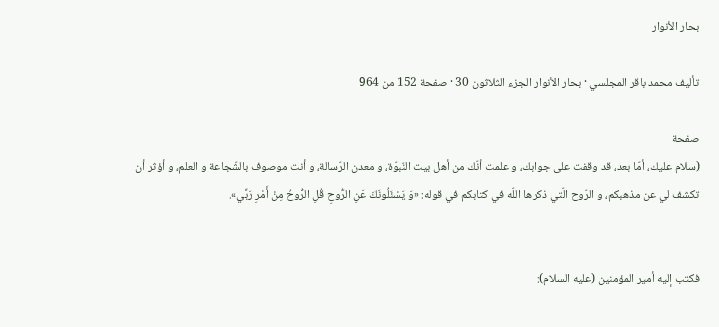بحار الأنوار

تأليف محمد باقر المجلسي · بحار الأنوار الجزء الثلاثون 30 · صفحة 152 من 964

صفحة
(سلام عليك، أمّا بعد، قد وقفت على جوابك، و علمت أنّك من أهل بيت النّبوّة، و معدن الرّسالة، و أنت موصوف بالشّجاعة و العلم، و أؤثر أن تكشف لي عن مذهبكم، و الرّوح الّتي ذكرها اللّه في كتابكم في قوله: «وَ يَسْئَلُونَكَ عَنِ الرُّوحِ قُلِ الرُّوحُ مِنْ أَمْرِ رَبِّي».


فكتب إليه أمير المؤمنين (عليه السلام):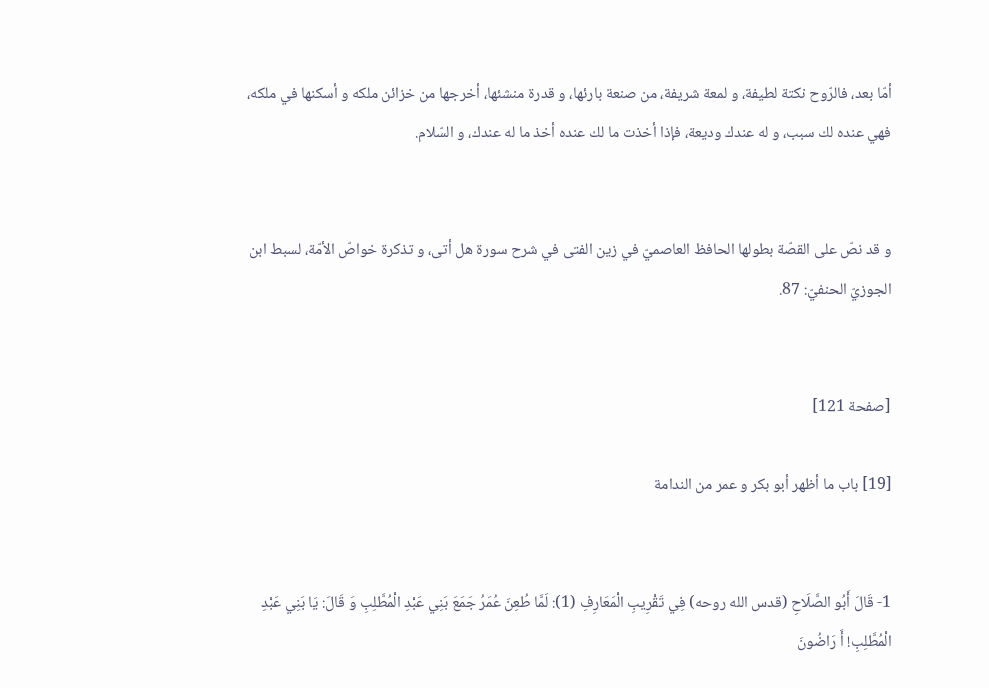أمّا بعد، فالرّوح نكتة لطيفة، و لمعة شريفة، من صنعة بارئها، و قدرة منشئها، أخرجها من خزائن ملكه و أسكنها في ملكه، فهي عنده لك سبب، و له عندك وديعة، فإذا أخذت ما لك عنده أخذ ما له عندك، و السّلام.


و قد نصّ على القصّة بطولها الحافظ العاصميّ في زين الفتى في شرح سورة هل أتى، و تذكرة خواصّ الأمّة، لسبط ابن الجوزيّ الحنفيّ: 87.


[صفحة 121]

[19] باب ما أظهر أبو بكر و عمر من الندامة


1- قَالَ أَبُو الصَّلَاحِ (قدس الله روحه) فِي تَقْرِيبِ الْمَعَارِفِ (1): لَمَّا طُعِنَ عُمَرُ جَمَعَ بَنِي عَبْدِ الْمُطَّلِبِ وَ قَالَ: يَا بَنِي عَبْدِ الْمُطَّلِبِ! أَ رَاضُونَ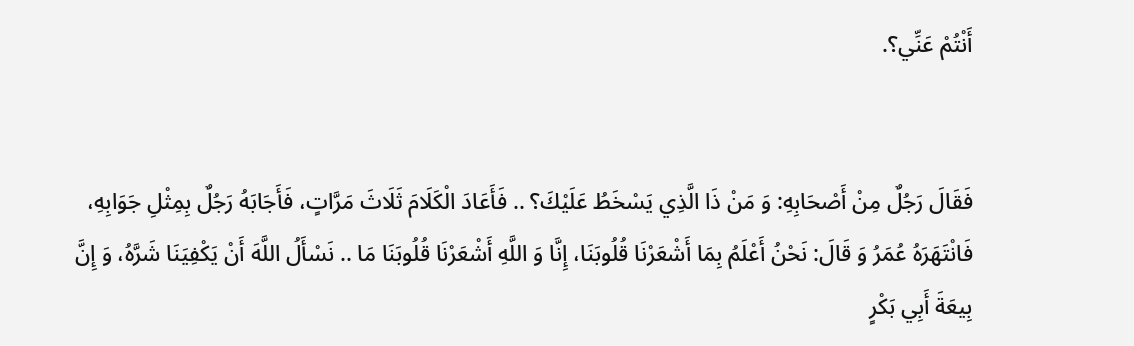أَنْتُمْ عَنِّي؟.


فَقَالَ رَجُلٌ مِنْ أَصْحَابِهِ: وَ مَنْ ذَا الَّذِي يَسْخَطُ عَلَيْكَ؟ .. فَأَعَادَ الْكَلَامَ ثَلَاثَ مَرَّاتٍ، فَأَجَابَهُ رَجُلٌ بِمِثْلِ جَوَابِهِ، فَانْتَهَرَهُ عُمَرُ وَ قَالَ: نَحْنُ أَعْلَمُ بِمَا أَشْعَرْنَا قُلُوبَنَا، إِنَّا وَ اللَّهِ أَشْعَرْنَا قُلُوبَنَا مَا .. نَسْأَلُ اللَّهَ أَنْ يَكْفِيَنَا شَرَّهُ، وَ إِنَّ بِيعَةَ أَبِي بَكْرٍ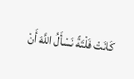كَانَتْ فَلْتَةً نَسْأَلُ اللَّهَ أَنْ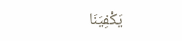يَكْفِيَنَا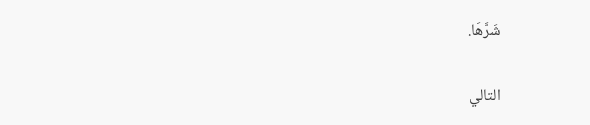شَرَّهَا.

التالي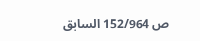ص 152/964 السابق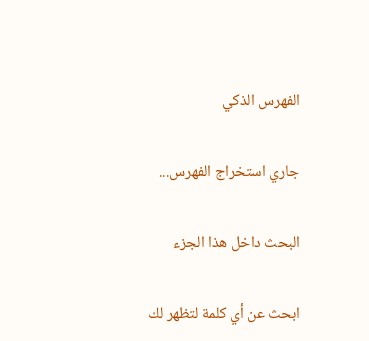الفهرس الذكي

جاري استخراج الفهرس...

البحث داخل هذا الجزء

ابحث عن أي كلمة لتظهر لك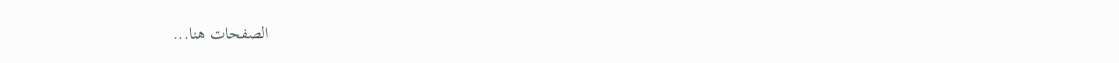الصفحات هنا...